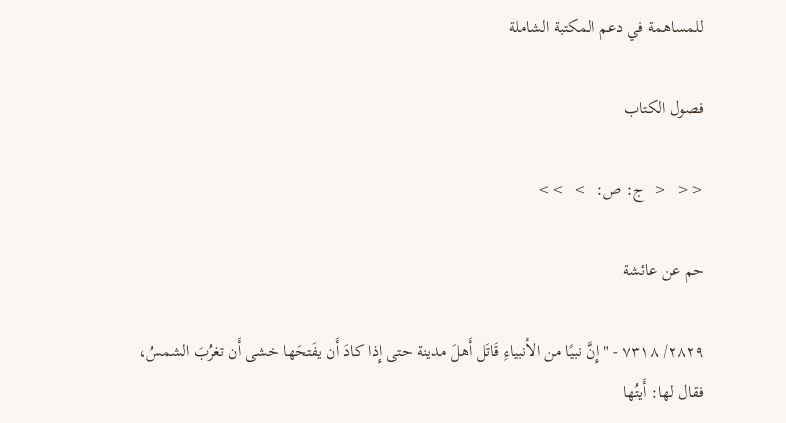للمساهمة في دعم المكتبة الشاملة

فصول الكتاب

<<  <  ج: ص:  >  >>

حم عن عائشة

٢٨٢٩/ ٧٣١٨ - "إِنَّ نبيًا من الأنبياءِ قَاتَل أَهلَ مدينة حتى إِذا كادَ أَن يفَتحَها خشى أَن تغرُبَ الشمسُ، فقال لها: أَيتُها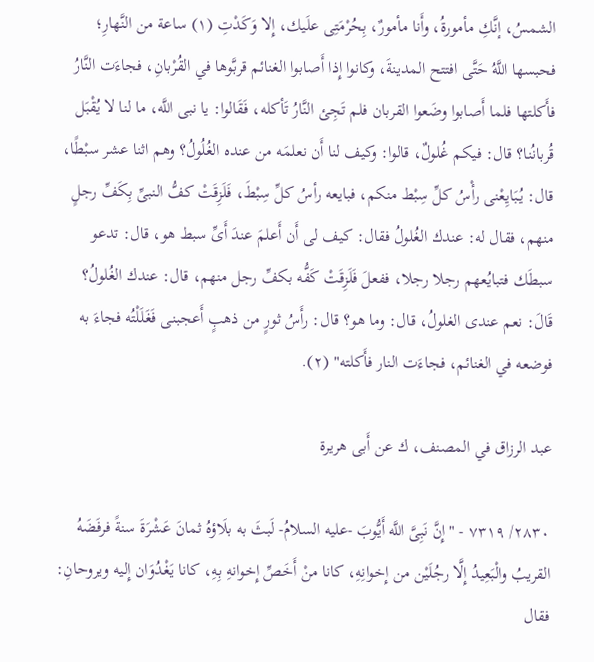الشمسُ، إنَّكِ مأمورةُ، وأَنا مأمورٌ، بِحُرْمَتِى علَيك، إِلا وَكَدْتِ (١) ساعة من النَّهارِ؛ فحبسها اللَّهُ حَتَّى افتتح المدينةَ، وكانوا إِذا أَصابوا الغنائم قربَّوها في القُرْبانِ، فجاءَت النَّارُ فأَكلتها فلما أَصابوا وضَعوا القربان فلم تَجِئ النَّارُ تَأكله، فَقَالوا: يا نبى اللَّه، ما لنا لا يُقْبَل قُربانُنا؟ قال: فيكم غُلولٌ، قالوا: وكيف لنا أَن نعلمَه من عنده الغُلُولُ؟ وهم اثنا عشر سبْطًا، قال: يُبَايِعْنى رأْسُ كلِّ سِبْط منكم، فبايعه رأسُ كلِّ سِبْطَ، فَلَزِقَتْ كفُّ النبىِّ بِكَفِّ رجلٍ منهم، فقال له: عندك الغُلولُ فقال: كيف لى أَن أَعلمَ عندَ أَىِّ سبط هو، قال: تدعو سبطَك فتبايُعهم رجلا رجلا، ففعلَ فَلَزِقَتْ كَفُّه بكفِّ رجل منهم، قال: عندك الغُلولُ؟ قَالَ: نعم عندى الغلولُ، قال: وما هو؟ قال: رأَسُ ثورٍ من ذهبٍ أَعجبنى فَغَلَلْتُه فجاءَ به فوضعه في الغنائم، فجاءَت النار فأَكلته" (٢).

عبد الرزاق في المصنف، ك عن أَبى هريرة

٢٨٣٠/ ٧٣١٩ - "إِنَّ نَبِىَّ اللَّه أَيُّوبَ -عليه السلامُ- لَبثَ به بلَاؤهُ ثمانَ عَشْرَةَ سنةً فرفَضَهُ القريبُ والْبَعِيدُ إِلَّا رجُلَيْن من إِخوانِهِ، كانا منْ أَخَصِّ إِخوانهِ بِهِ، كانا يَغْدُوَان إِليه ويروحانِ: فقال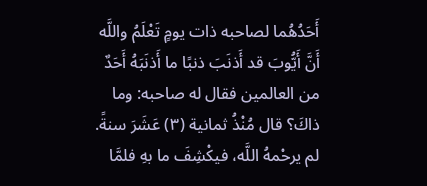أَحَدُهُما لصاحبه ذات يومٍ تَعْلَمُ واللَّه أَنَّ أَيُّوبَ قد أَذنَبَ ذنبًا ما أَذنَبَهُ أَحَدٌ من العالمين فقال له صاحبه: وما ذاكَ؟ قال مُنْذُ ثمانية (٣) عَشَرَ سنةً. لم يرحْمهُ اللَّه، فيكْشِفَ ما بهِ فلمَّا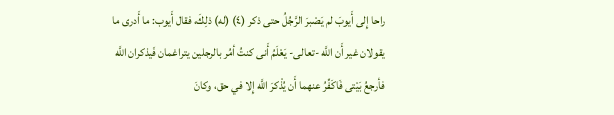راحا إِلى أَيوبَ لم يَصْبرَ الرَّجُلُ حتى ذكر (٤) (له) ذلِكَ، فقال أَيوب: ما أَدرى ما يقولان غير أَن اللَّه -تعالى- يَعْلَمُ أَنى كنتُ أمُر بالرجلين يتراغمان فَيذكران اللَّه فأرجعُ بَيْتى فَاكَفِّرُ عنهما أَن يُذْكرَ اللَّه إِلا في حق، وكانَ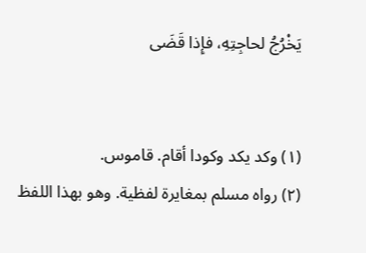يَخْرُجُ لحاجِتِهِ، فإِذا قَضَى


(١) وكد يكد وكودا أقام. قاموس.
(٢) رواه مسلم بمغايرة لفظية. وهو بهذا اللفظ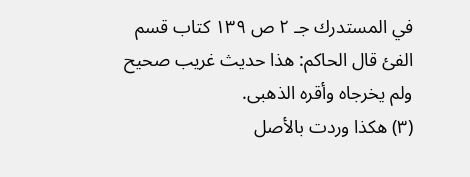في المستدرك جـ ٢ ص ١٣٩ كتاب قسم الفئ قال الحاكم: هذا حديث غريب صحيح ولم يخرجاه وأقره الذهبى.
(٣) هكذا وردت بالأصل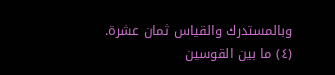وبالمستدرك والقياس ثمان عشرة.
(٤) ما بين القوسين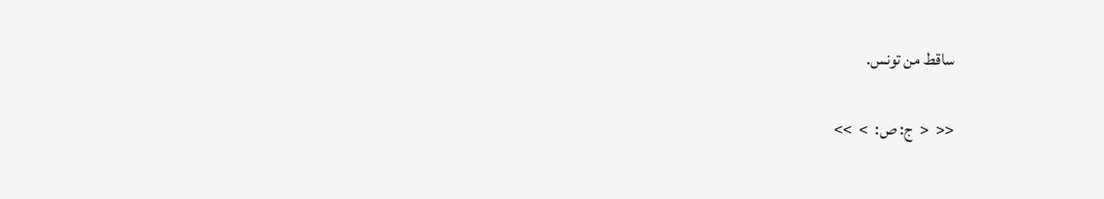ساقط من تونس.

<<  <  ج: ص:  >  >>